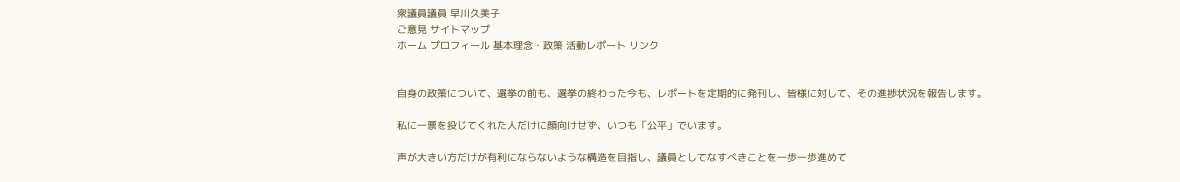衆議員議員 早川久美子
ご意見 サイトマップ
ホーム プロフィール 基本理念・政策 活動レポート リンク


自身の政策について、選挙の前も、選挙の終わった今も、レポートを定期的に発刊し、皆様に対して、その進捗状況を報告します。

私に一票を投じてくれた人だけに顔向けせず、いつも「公平」でいます。

声が大きい方だけが有利にならないような構造を目指し、議員としてなすべきことを一歩一歩進めて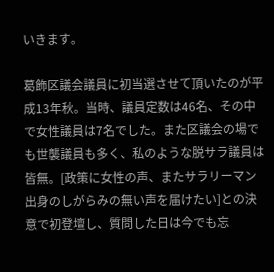いきます。

葛飾区議会議員に初当選させて頂いたのが平成13年秋。当時、議員定数は46名、その中で女性議員は7名でした。また区議会の場でも世襲議員も多く、私のような脱サラ議員は皆無。[政策に女性の声、またサラリーマン出身のしがらみの無い声を届けたい]との決意で初登壇し、質問した日は今でも忘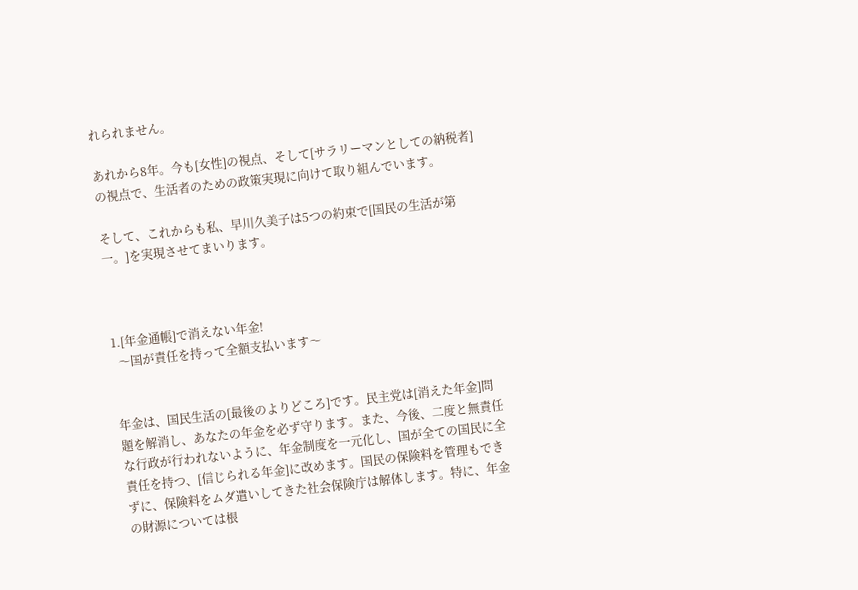れられません。

あれから8年。今も[女性]の視点、そして[サラリーマンとしての納税者]の視点で、生活者のための政策実現に向けて取り組んでいます。

そして、これからも私、早川久美子は5つの約束で[国民の生活が第一。]を実現させてまいります。



1.[年金通帳]で消えない年金!
  〜国が責任を持って全額支払います〜


年金は、国民生活の[最後のよりどころ]です。民主党は[消えた年金]問題を解消し、あなたの年金を必ず守ります。また、今後、二度と無責任な行政が行われないように、年金制度を一元化し、国が全ての国民に全責任を持つ、[信じられる年金]に改めます。国民の保険料を管理もできずに、保険料をムダ遣いしてきた社会保険庁は解体します。特に、年金の財源については根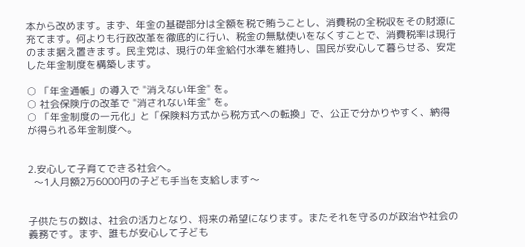本から改めます。まず、年金の基礎部分は全額を税で賄うことし、消費税の全税収をその財源に充てます。何よりも行政改革を徹底的に行い、税金の無駄使いをなくすことで、消費税率は現行のまま据え置きます。民主党は、現行の年金給付水準を維持し、国民が安心して暮らせる、安定した年金制度を構築します。

○ 「年金通帳」の導入で "消えない年金" を。
○ 社会保険庁の改革で "消されない年金" を。
○ 「年金制度の一元化」と「保険料方式から税方式への転換」で、公正で分かりやすく、納得が得られる年金制度へ。


2.安心して子育てできる社会へ。
  〜1人月額2万6000円の子ども手当を支給します〜


子供たちの数は、社会の活力となり、将来の希望になります。またそれを守るのが政治や社会の義務です。まず、誰もが安心して子ども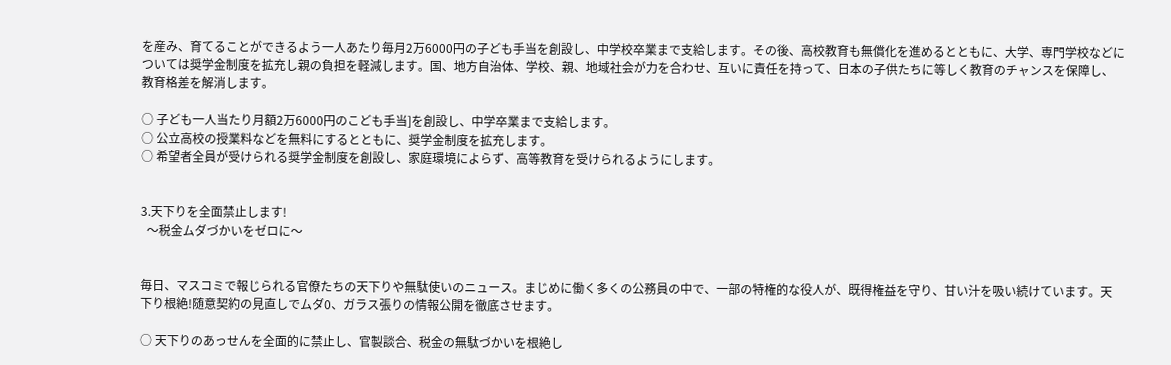を産み、育てることができるよう一人あたり毎月2万6000円の子ども手当を創設し、中学校卒業まで支給します。その後、高校教育も無償化を進めるとともに、大学、専門学校などについては奨学金制度を拡充し親の負担を軽減します。国、地方自治体、学校、親、地域社会が力を合わせ、互いに責任を持って、日本の子供たちに等しく教育のチャンスを保障し、教育格差を解消します。

○ 子ども一人当たり月額2万6000円のこども手当]を創設し、中学卒業まで支給します。
○ 公立高校の授業料などを無料にするとともに、奨学金制度を拡充します。
○ 希望者全員が受けられる奨学金制度を創設し、家庭環境によらず、高等教育を受けられるようにします。


3.天下りを全面禁止します!
  〜税金ムダづかいをゼロに〜


毎日、マスコミで報じられる官僚たちの天下りや無駄使いのニュース。まじめに働く多くの公務員の中で、一部の特権的な役人が、既得権益を守り、甘い汁を吸い続けています。天下り根絶!随意契約の見直しでムダ0、ガラス張りの情報公開を徹底させます。

○ 天下りのあっせんを全面的に禁止し、官製談合、税金の無駄づかいを根絶し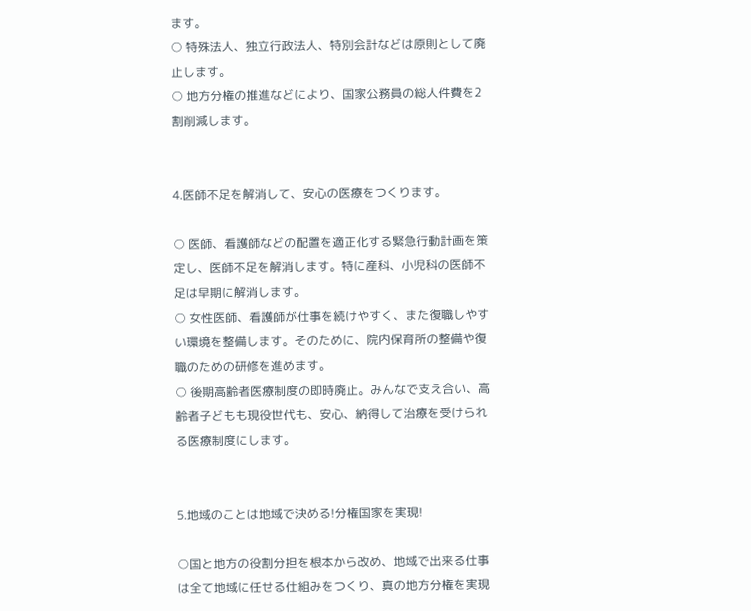ます。
○ 特殊法人、独立行政法人、特別会計などは原則として廃止します。
○ 地方分権の推進などにより、国家公務員の総人件費を2割削減します。


4.医師不足を解消して、安心の医療をつくります。

○ 医師、看護師などの配置を適正化する緊急行動計画を策定し、医師不足を解消します。特に産科、小児科の医師不足は早期に解消します。
○ 女性医師、看護師が仕事を続けやすく、また復職しやすい環境を整備します。そのために、院内保育所の整備や復職のための研修を進めます。
○ 後期高齢者医療制度の即時廃止。みんなで支え合い、高齢者子どもも現役世代も、安心、納得して治療を受けられる医療制度にします。


5.地域のことは地域で決める!分権国家を実現!

○国と地方の役割分担を根本から改め、地域で出来る仕事は全て地域に任せる仕組みをつくり、真の地方分権を実現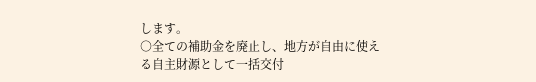します。
○全ての補助金を廃止し、地方が自由に使える自主財源として一括交付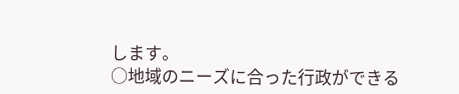します。
○地域のニーズに合った行政ができる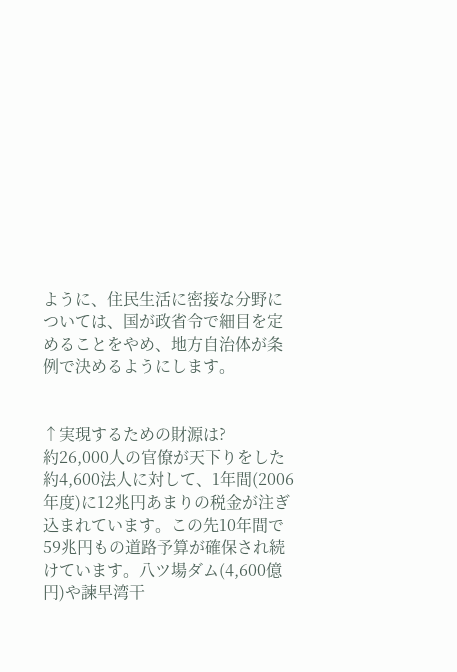ように、住民生活に密接な分野については、国が政省令で細目を定めることをやめ、地方自治体が条例で決めるようにします。


↑実現するための財源は?
約26,000人の官僚が天下りをした約4,600法人に対して、1年間(2006年度)に12兆円あまりの税金が注ぎ込まれています。この先10年間で59兆円もの道路予算が確保され続けています。八ツ場ダム(4,600億円)や諫早湾干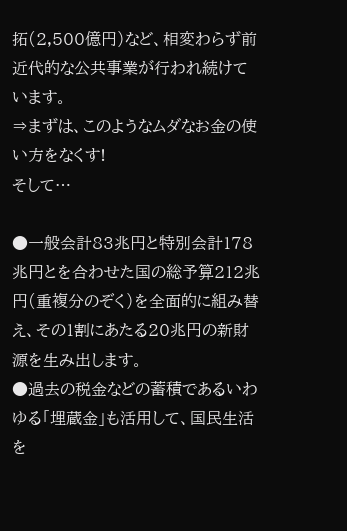拓(2,500億円)など、相変わらず前近代的な公共事業が行われ続けています。
⇒まずは、このようなムダなお金の使い方をなくす!
そして…

●一般会計83兆円と特別会計178兆円とを合わせた国の総予算212兆円(重複分のぞく)を全面的に組み替え、その1割にあたる20兆円の新財源を生み出します。
●過去の税金などの蓄積であるいわゆる「埋蔵金」も活用して、国民生活を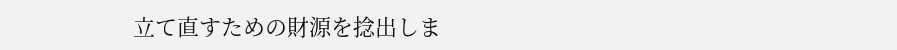立て直すための財源を捻出しま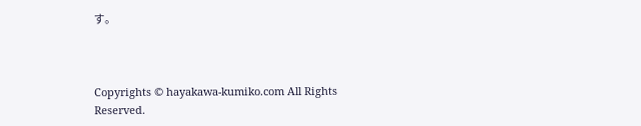す。



Copyrights © hayakawa-kumiko.com All Rights Reserved.